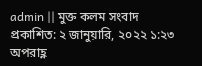admin || মুক্ত কলম সংবাদ
প্রকাশিত: ২ জানুয়ারি, ২০২২ ১:২৩ অপরাহ্ণ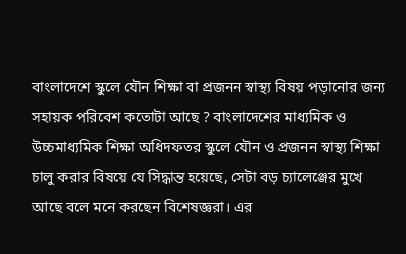বাংলাদেশে স্কুলে যৌন শিক্ষা বা প্রজনন স্বাস্থ্য বিষয় পড়ানোর জন্য সহায়ক পরিবেশ কতোটা আছে ? বাংলাদেশের মাধ্যমিক ও উচ্চমাধ্যমিক শিক্ষা অধিদফতর স্কুলে যৌন ও প্রজনন স্বাস্থ্য শিক্ষা চালু করার বিষয়ে যে সিদ্ধান্ত হয়েছে, সেটা বড় চ্যালেঞ্জের মুখে আছে বলে মনে করছেন বিশেষজ্ঞরা। এর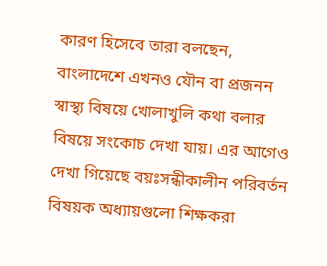কারণ হিসেবে তারা বলছেন, বাংলাদেশে এখনও যৌন বা প্রজনন স্বাস্থ্য বিষয়ে খোলাখুলি কথা বলার বিষয়ে সংকোচ দেখা যায়। এর আগেও দেখা গিয়েছে বয়ঃসন্ধীকালীন পরিবর্তন বিষয়ক অধ্যায়গুলো শিক্ষকরা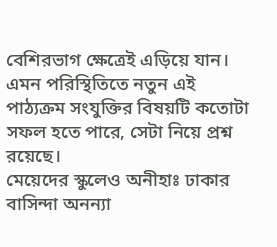বেশিরভাগ ক্ষেত্রেই এড়িয়ে যান। এমন পরিস্থিতিতে নতুন এই পাঠ্যক্রম সংযুক্তির বিষয়টি কতোটা সফল হতে পারে, সেটা নিয়ে প্রশ্ন রয়েছে।
মেয়েদের স্কুলেও অনীহাঃ ঢাকার বাসিন্দা অনন্যা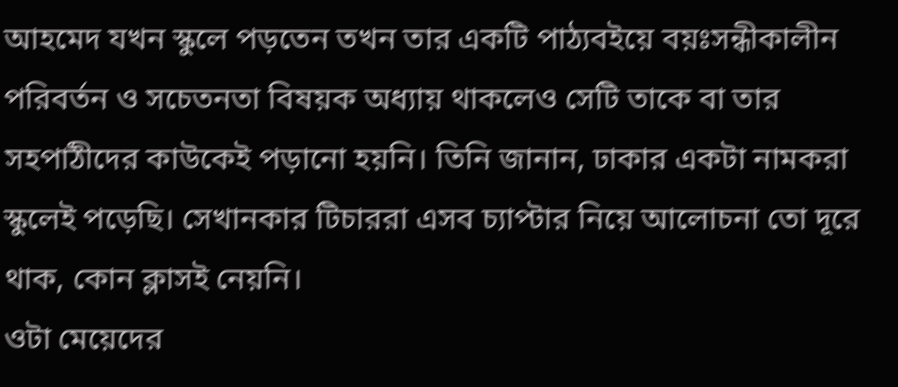আহমেদ যখন স্কুলে পড়তেন তখন তার একটি পাঠ্যবইয়ে বয়ঃসন্ধীকালীন পরিবর্তন ও সচেতনতা বিষয়ক অধ্যায় থাকলেও সেটি তাকে বা তার সহপাঠীদের কাউকেই পড়ানো হয়নি। তিনি জানান, ঢাকার একটা নামকরা স্কুলেই পড়েছি। সেখানকার টিচাররা এসব চ্যাপ্টার নিয়ে আলোচনা তো দূরে থাক, কোন ক্লাসই নেয়নি।
ওটা মেয়েদের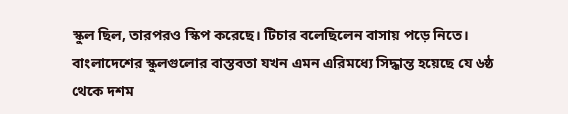স্কুল ছিল, তারপরও স্কিপ করেছে। টিচার বলেছিলেন বাসায় পড়ে নিতে।
বাংলাদেশের স্কুলগুলোর বাস্তবতা যখন এমন এরিমধ্যে সিদ্ধান্ত হয়েছে যে ৬ষ্ঠ থেকে দশম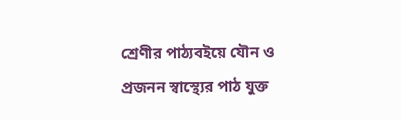শ্রেণীর পাঠ্যবইয়ে যৌন ও প্রজনন স্বাস্থ্যের পাঠ যুক্ত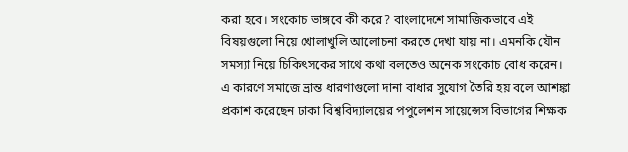করা হবে। সংকোচ ভাঙ্গবে কী করে? বাংলাদেশে সামাজিকভাবে এই বিষয়গুলো নিয়ে খোলাখুলি আলোচনা করতে দেখা যায় না। এমনকি যৌন সমস্যা নিয়ে চিকিৎসকের সাথে কথা বলতেও অনেক সংকোচ বোধ করেন। এ কারণে সমাজে ভ্রান্ত ধারণাগুলো দানা বাধার সুযোগ তৈরি হয় বলে আশঙ্কা প্রকাশ করেছেন ঢাকা বিশ্ববিদ্যালয়ের পপুলেশন সায়েন্সেস বিভাগের শিক্ষক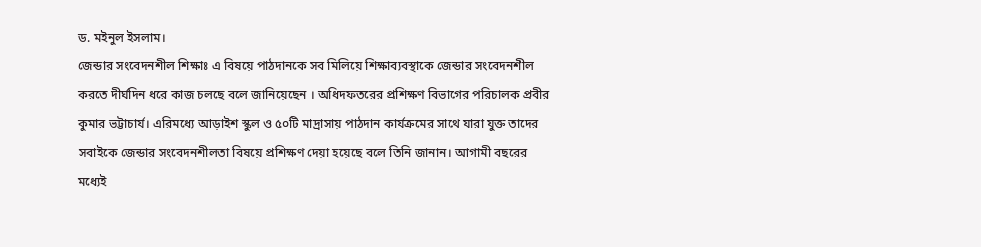ড. মইনুল ইসলাম।
জেন্ডার সংবেদনশীল শিক্ষাঃ এ বিষয়ে পাঠদানকে সব মিলিয়ে শিক্ষাব্যবস্থাকে জেন্ডার সংবেদনশীল করতে দীর্ঘদিন ধরে কাজ চলছে বলে জানিয়েছেন । অধিদফতরের প্রশিক্ষণ বিভাগের পরিচালক প্রবীর কুমার ভট্টাচার্য। এরিমধ্যে আড়াইশ স্কুল ও ৫০টি মাদ্রাসায় পাঠদান কার্যক্রমের সাথে যারা যুক্ত তাদের সবাইকে জেন্ডার সংবেদনশীলতা বিষয়ে প্রশিক্ষণ দেয়া হয়েছে বলে তিনি জানান। আগামী বছরের মধ্যেই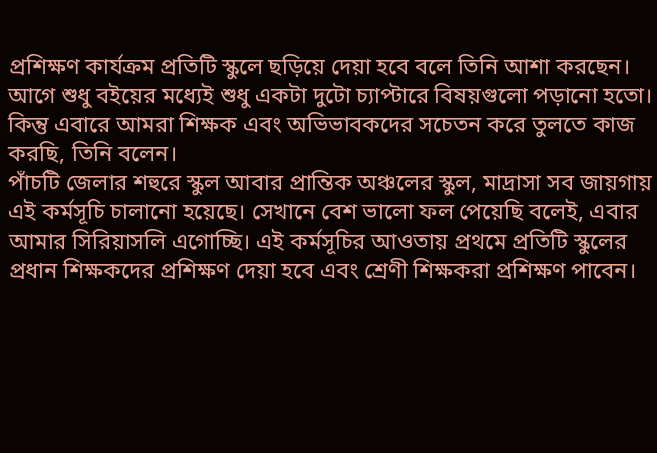প্রশিক্ষণ কার্যক্রম প্রতিটি স্কুলে ছড়িয়ে দেয়া হবে বলে তিনি আশা করছেন। আগে শুধু বইয়ের মধ্যেই শুধু একটা দুটো চ্যাপ্টারে বিষয়গুলো পড়ানো হতো। কিন্তু এবারে আমরা শিক্ষক এবং অভিভাবকদের সচেতন করে তুলতে কাজ করছি, তিনি বলেন।
পাঁচটি জেলার শহুরে স্কুল আবার প্রান্তিক অঞ্চলের স্কুল, মাদ্রাসা সব জায়গায় এই কর্মসূচি চালানো হয়েছে। সেখানে বেশ ভালো ফল পেয়েছি বলেই, এবার আমার সিরিয়াসলি এগোচ্ছি। এই কর্মসূচির আওতায় প্রথমে প্রতিটি স্কুলের প্রধান শিক্ষকদের প্রশিক্ষণ দেয়া হবে এবং শ্রেণী শিক্ষকরা প্রশিক্ষণ পাবেন।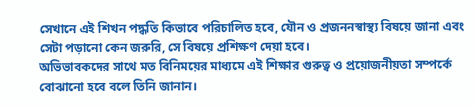সেখানে এই শিখন পদ্ধতি কিভাবে পরিচালিত হবে, যৌন ও প্রজননস্বাস্থ্য বিষয়ে জানা এবং সেটা পড়ানো কেন জরুরি, সে বিষয়ে প্রশিক্ষণ দেয়া হবে।
অভিভাবকদের সাথে মত বিনিময়ের মাধ্যমে এই শিক্ষার গুরুত্ব ও প্রয়োজনীয়তা সম্পর্কে বোঝানো হবে বলে তিনি জানান।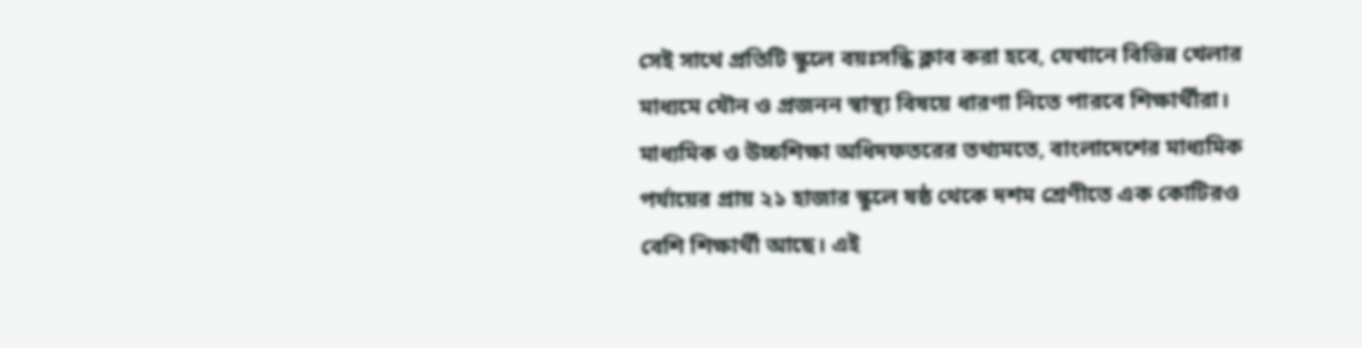সেই সাথে প্রতিটি স্কুলে বয়ঃসন্ধি ক্লাব করা হবে, যেখানে বিভিন্ন খেলার মাধ্যমে যৌন ও প্রজনন স্বাস্থ্য বিষয়ে ধারণা নিতে পারবে শিক্ষার্থীরা। মাধ্যমিক ও উচ্চশিক্ষা অধিদফতরের তথ্যমতে, বাংলাদেশের মাধ্যমিক পর্যায়ের প্রায় ২১ হাজার স্কুলে ষষ্ঠ থেকে দশম শ্রেণীতে এক কোটিরও বেশি শিক্ষার্থী আছে। এই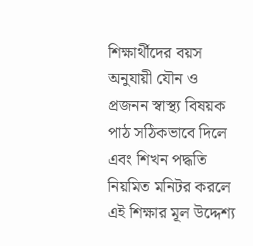শিক্ষার্থীদের বয়স অনুযায়ী যৌন ও প্রজনন স্বাস্থ্য বিষয়ক পাঠ সঠিকভাবে দিলে এবং শিখন পদ্ধতি নিয়মিত মনিটর করলে এই শিক্ষার মূল উদ্দেশ্য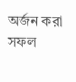অর্জন করা সফল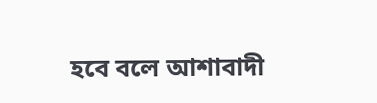হবে বলে আশাবাদী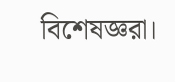বিশেষজ্ঞরা।